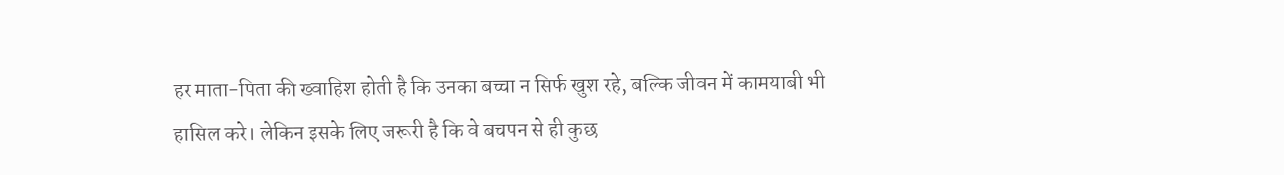हर माता-पिता की ख्वाहिश होती है कि उनका बच्चा न सिर्फ खुश रहे, बल्कि जीवन में कामयाबी भी हासिल करे। लेकिन इसके लिए जरूरी है कि वे बचपन से ही कुछ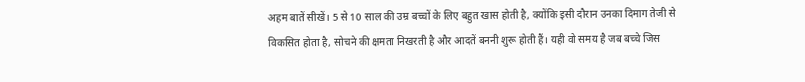अहम बातें सीखें। 5 से 10 साल की उम्र बच्चों के लिए बहुत खास होती है, क्योंकि इसी दौरान उनका दिमाग तेजी से विकसित होता है, सोचने की क्षमता निखरती है और आदतें बननी शुरू होती हैं। यही वो समय है जब बच्चे जिस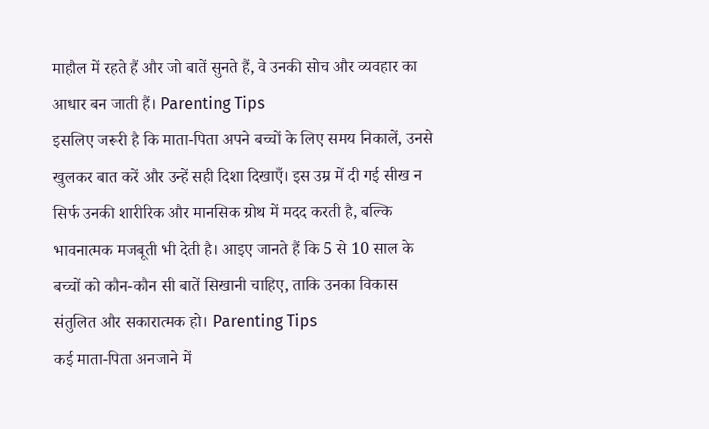माहौल में रहते हैं और जो बातें सुनते हैं, वे उनकी सोच और व्यवहार का आधार बन जाती हैं। Parenting Tips
इसलिए जरूरी है कि माता-पिता अपने बच्चों के लिए समय निकालें, उनसे खुलकर बात करें और उन्हें सही दिशा दिखाएँ। इस उम्र में दी गई सीख न सिर्फ उनकी शारीरिक और मानसिक ग्रोथ में मदद करती है, बल्कि भावनात्मक मजबूती भी देती है। आइए जानते हैं कि 5 से 10 साल के बच्चों को कौन-कौन सी बातें सिखानी चाहिए, ताकि उनका विकास संतुलित और सकारात्मक हो। Parenting Tips
कई माता-पिता अनजाने में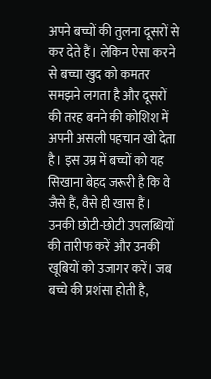अपने बच्चों की तुलना दूसरों से कर देते हैं। लेकिन ऐसा करने से बच्चा खुद को कमतर समझने लगता है और दूसरों की तरह बनने की कोशिश में अपनी असली पहचान खो देता है। इस उम्र में बच्चों को यह सिखाना बेहद जरूरी है कि वे जैसे हैं, वैसे ही खास हैं। उनकी छोटी-छोटी उपलब्धियों की तारीफ करें और उनकी खूबियों को उजागर करें। जब बच्चे की प्रशंसा होती है,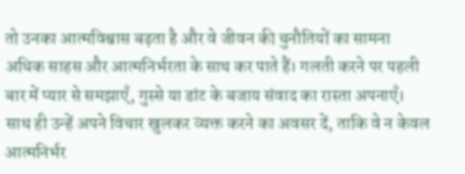तो उनका आत्मविश्वास बढ़ता है और वे जीवन की चुनौतियों का सामना अधिक साहस और आत्मनिर्भरता के साथ कर पाते हैं। गलती करने पर पहली बार में प्यार से समझाएँ, गुस्से या डांट के बजाय संवाद का रास्ता अपनाएँ। साथ ही उन्हें अपने विचार खुलकर व्यक्त करने का अवसर दें, ताकि वे न केवल आत्मनिर्भर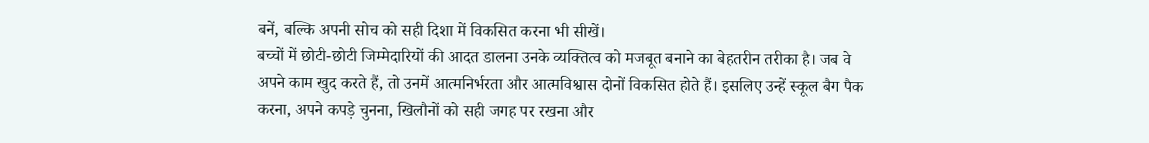बनें, बल्कि अपनी सोच को सही दिशा में विकसित करना भी सीखें।
बच्चों में छोटी-छोटी जिम्मेदारियों की आदत डालना उनके व्यक्तित्व को मजबूत बनाने का बेहतरीन तरीका है। जब वे अपने काम खुद करते हैं, तो उनमें आत्मनिर्भरता और आत्मविश्वास दोनों विकसित होते हैं। इसलिए उन्हें स्कूल बैग पैक करना, अपने कपड़े चुनना, खिलौनों को सही जगह पर रखना और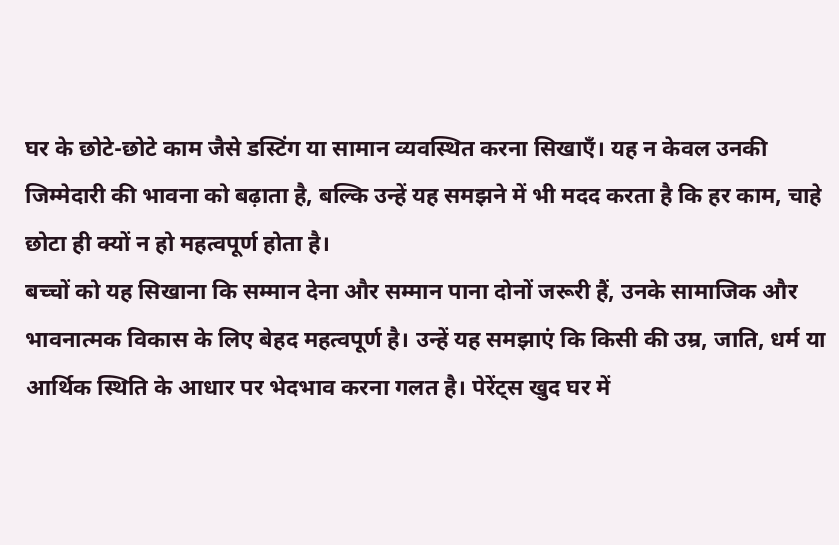घर के छोटे-छोटे काम जैसे डस्टिंग या सामान व्यवस्थित करना सिखाएँ। यह न केवल उनकी जिम्मेदारी की भावना को बढ़ाता है, बल्कि उन्हें यह समझने में भी मदद करता है कि हर काम, चाहे छोटा ही क्यों न हो महत्वपूर्ण होता है।
बच्चों को यह सिखाना कि सम्मान देना और सम्मान पाना दोनों जरूरी हैं, उनके सामाजिक और भावनात्मक विकास के लिए बेहद महत्वपूर्ण है। उन्हें यह समझाएं कि किसी की उम्र, जाति, धर्म या आर्थिक स्थिति के आधार पर भेदभाव करना गलत है। पेरेंट्स खुद घर में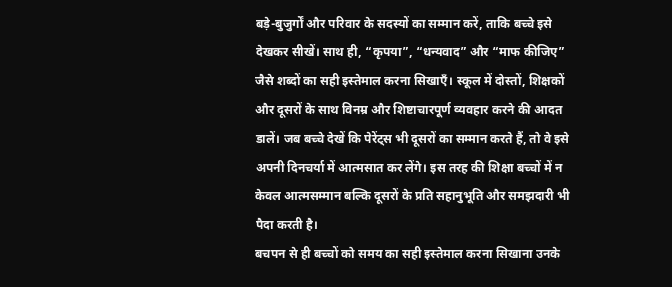बड़े-बुजुर्गों और परिवार के सदस्यों का सम्मान करें, ताकि बच्चे इसे देखकर सीखें। साथ ही, “कृपया”, “धन्यवाद” और “माफ कीजिए” जैसे शब्दों का सही इस्तेमाल करना सिखाएँ। स्कूल में दोस्तों, शिक्षकों और दूसरों के साथ विनम्र और शिष्टाचारपूर्ण व्यवहार करने की आदत डालें। जब बच्चे देखें कि पेरेंट्स भी दूसरों का सम्मान करते हैं, तो वे इसे अपनी दिनचर्या में आत्मसात कर लेंगे। इस तरह की शिक्षा बच्चों में न केवल आत्मसम्मान बल्कि दूसरों के प्रति सहानुभूति और समझदारी भी पैदा करती है।
बचपन से ही बच्चों को समय का सही इस्तेमाल करना सिखाना उनके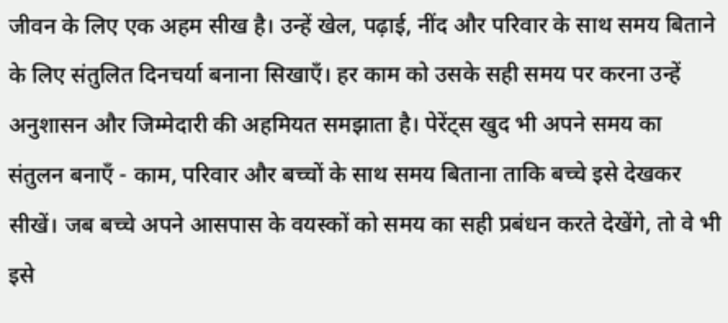जीवन के लिए एक अहम सीख है। उन्हें खेल, पढ़ाई, नींद और परिवार के साथ समय बिताने के लिए संतुलित दिनचर्या बनाना सिखाएँ। हर काम को उसके सही समय पर करना उन्हें अनुशासन और जिम्मेदारी की अहमियत समझाता है। पेरेंट्स खुद भी अपने समय का संतुलन बनाएँ - काम, परिवार और बच्चों के साथ समय बिताना ताकि बच्चे इसे देखकर सीखें। जब बच्चे अपने आसपास के वयस्कों को समय का सही प्रबंधन करते देखेंगे, तो वे भी इसे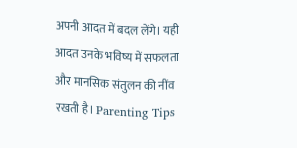अपनी आदत में बदल लेंगे। यही आदत उनके भविष्य में सफलता और मानसिक संतुलन की नींव रखती है। Parenting Tips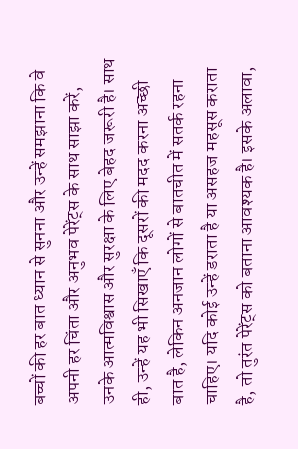बच्चों की हर बात ध्यान से सुनना और उन्हें समझाना कि वे अपनी हर चिंता और अनुभव पेरेंट्स के साथ साझा करें, उनके आत्मविश्वास और सुरक्षा के लिए बेहद जरूरी है। साथ ही, उन्हें यह भी सिखाएँ कि दूसरों की मदद करना अच्छी बात है, लेकिन अनजान लोगों से बातचीत में सतर्क रहना चाहिए। यदि कोई उन्हें डराता है या असहज महसूस कराता है, तो तुरंत पेरेंट्स को बताना आवश्यक है। इसके अलावा,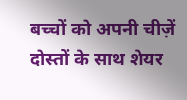बच्चों को अपनी चीज़ें दोस्तों के साथ शेयर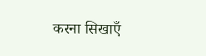करना सिखाएँ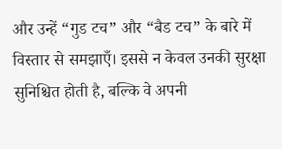और उन्हें “गुड टच” और “बैड टच” के बारे में विस्तार से समझाएँ। इससे न केवल उनकी सुरक्षा सुनिश्चित होती है, बल्कि वे अपनी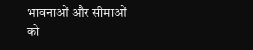भावनाओं और सीमाओं को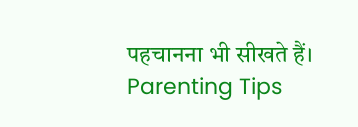पहचानना भी सीखते हैं। Parenting Tips